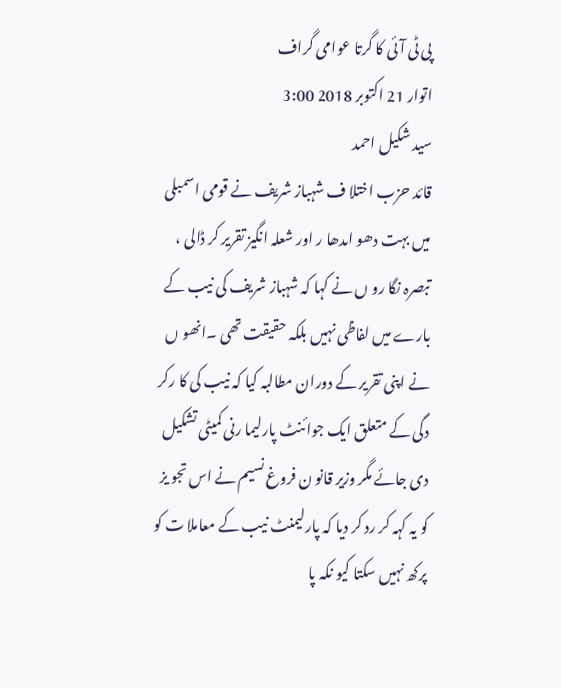پی ٹی آئی کا گرتا عوامی گراف
اتوار 21 اکتوبر 2018 3:00
سید شکیل احمد
قائد حزب اختلا ف شہباز شریف نے قومی اسمبلی میں بہت دھو اںدھا ر اور شعلہ انگیز تقریر کر ڈالی ، تبصرہ نگا رو ں نے کہا کہ شہباز شریف کی نیب کے بارے میں لفاظی نہیں بلکہ حقیقت تھی ۔انھو ں نے اپنی تقریر کے دوران مطالبہ کیا کہ نیب کی کا رکر دگی کے متعلق ایک جوائنٹ پارلیما رنی کمیٹی تشکیل دی جائے مگر وزیر قانو ن فروغ نسیم نے اس تجو یز کو یہ کہہ کر رد کر دیا کہ پارلیمنٹ نیب کے معاملا ت کو پرکھ نہیں سکتا کیو نکہ پا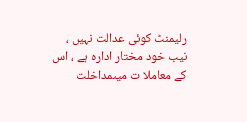رلیمنٹ کوئی عدالت نہیں ، نیب خود مختار ادارہ ہے ، اس کے معاملا ت میںمداخلت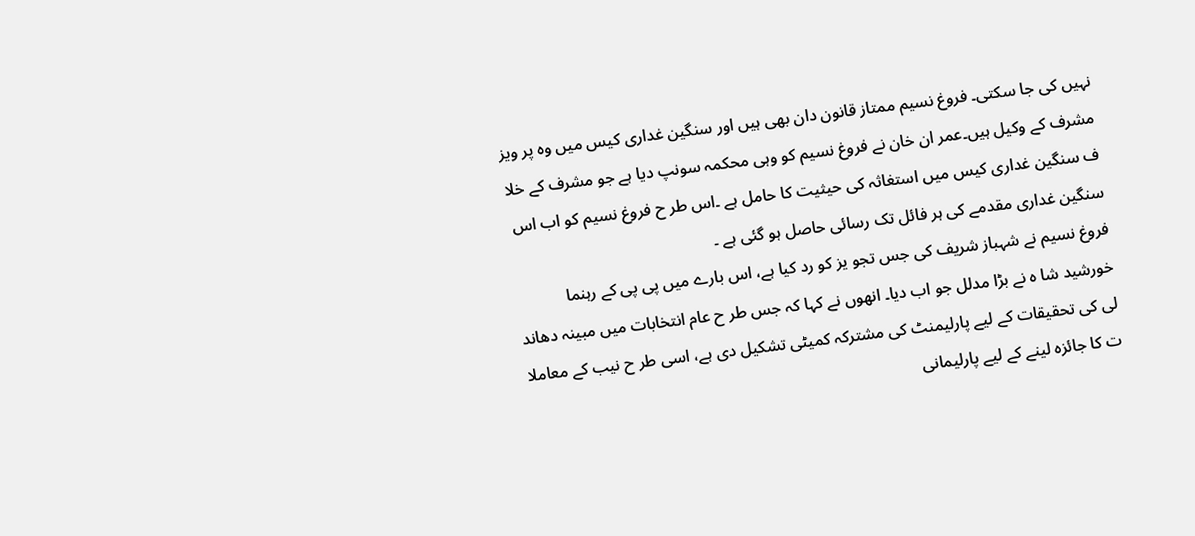نہیں کی جا سکتی۔ فروغ نسیم ممتاز قانون دان بھی ہیں اور سنگین غداری کیس میں وہ پر ویز مشرف کے وکیل ہیں۔عمر ان خان نے فروغ نسیم کو وہی محکمہ سونپ دیا ہے جو مشرف کے خلا ف سنگین غداری کیس میں استغاثہ کی حیثیت کا حامل ہے ۔اس طر ح فروغ نسیم کو اب اس سنگین غداری مقدمے کی ہر فائل تک رسائی حاصل ہو گئی ہے ۔
فروغ نسیم نے شہباز شریف کی جس تجو یز کو رد کیا ہے، اس بارے میں پی پی کے رہنما خورشید شا ہ نے بڑا مدلل جو اب دیا۔ انھوں نے کہا کہ جس طر ح عام انتخابات میں مبینہ دھاند لی کی تحقیقات کے لیے پارلیمنٹ کی مشترکہ کمیٹی تشکیل دی ہے، اسی طر ح نیب کے معاملا ت کا جائزہ لینے کے لیے پارلیمانی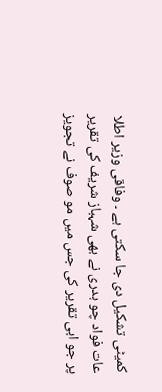کمیٹی تشکیل دی جا سکتی ہے ۔ وفاقی وزیر اطلا عات فواد چو ہدری نے بھی شہباز شریف کی تقریر پر جو ابی تقریر کی جس میں مو صوف نے تجویز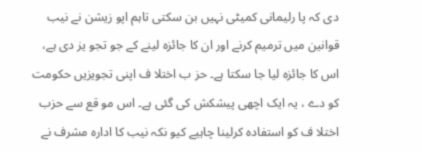دی کہ پا رلیمانی کمیٹی نہیں بن سکتی تاہم اپو زیشن نے نیب قوانین میں ترمیم کرنے اور ان کا جائزہ لینے کے جو تجو یز دی ہے، اس کا جائزہ لیا جا سکتا ہے۔ حز ب اختلا ف اپنی تجویزیں حکومت کو دے ، یہ ایک اچھی پیشکش کی گئی ہے۔ اس مو قع سے حزب اختلا ف کو استفادہ کرلینا چاہیے کیو نکہ نیب کا ادارہ مشرف نے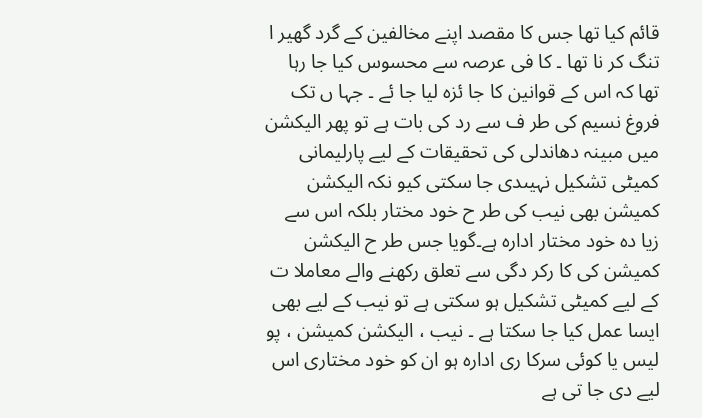قائم کیا تھا جس کا مقصد اپنے مخالفین کے گرد گھیر ا تنگ کر نا تھا ۔ کا فی عرصہ سے محسوس کیا جا رہا تھا کہ اس کے قوانین کا جا ئزہ لیا جا ئے ۔ جہا ں تک فروغ نسیم کی طر ف سے رد کی بات ہے تو پھر الیکشن میں مبینہ دھاندلی کی تحقیقات کے لیے پارلیمانی کمیٹی تشکیل نہیںدی جا سکتی کیو نکہ الیکشن کمیشن بھی نیب کی طر ح خود مختار بلکہ اس سے زیا دہ خود مختار ادارہ ہے۔گویا جس طر ح الیکشن کمیشن کی کا رکر دگی سے تعلق رکھنے والے معاملا ت کے لیے کمیٹی تشکیل ہو سکتی ہے تو نیب کے لیے بھی ایسا عمل کیا جا سکتا ہے ۔ نیب ، الیکشن کمیشن ، پو لیس یا کوئی سرکا ری ادارہ ہو ان کو خود مختاری اس لیے دی جا تی ہے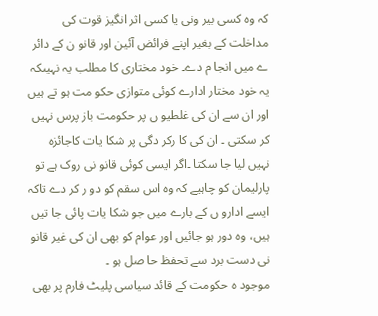کہ وہ کسی بیر ونی یا کسی اثر انگیز قوت کی مداخلت کے بغیر اپنے فرائض آئین اور قانو ن کے دائر ے میں انجا م دے۔ خود مختاری کا مطلب یہ نہیںکہ یہ خود مختار ادارے کوئی متوازی حکو مت ہو تے ہیں اور ان سے ان کی غلطیو ں پر حکومت باز پرس نہیں کر سکتی ۔ ان کی کا رکر دگی پر شکا یات کاجائزہ نہیں لیا جا سکتا ۔اگر ایسی کوئی قانو نی روک ہے تو پارلیمان کو چاہیے کہ وہ اس سقم کو دو ر کر دے تاکہ ایسے ادارو ں کے بارے میں جو شکا یات پائی جا تیں ہیں، وہ دور ہو جائیں اور عوام کو بھی ان کی غیر قانو نی دست برد سے تحفظ حا صل ہو ۔
موجود ہ حکومت کے قائد سیاسی پلیٹ فارم پر بھی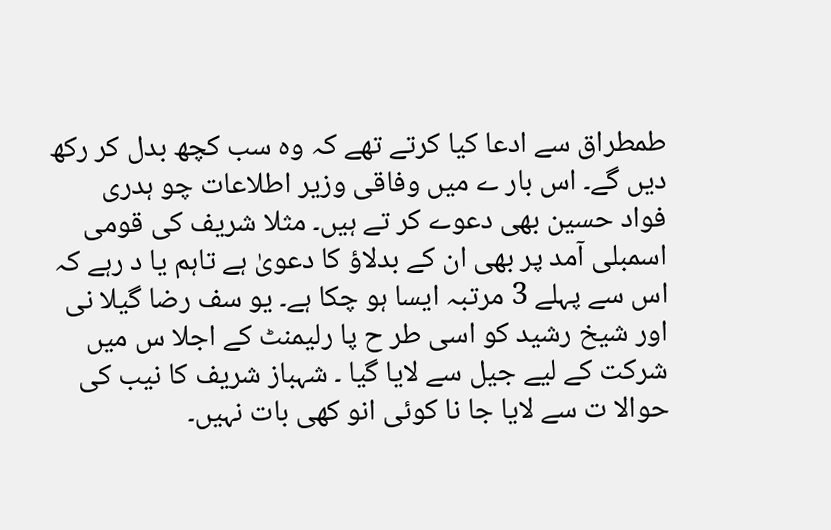طمطراق سے ادعا کیا کرتے تھے کہ وہ سب کچھ بدل کر رکھ دیں گے۔ اس بار ے میں وفاقی وزیر اطلاعات چو ہدری فواد حسین بھی دعوے کر تے ہیں۔ مثلا شریف کی قومی اسمبلی آمد پر بھی ان کے بدلاؤ کا دعویٰ ہے تاہم یا د رہے کہ اس سے پہلے 3 مرتبہ ایسا ہو چکا ہے۔ یو سف رضا گیلا نی اور شیخ رشید کو اسی طر ح پا رلیمنٹ کے اجلا س میں شرکت کے لیے جیل سے لایا گیا ۔ شہباز شریف کا نیب کی حوالا ت سے لایا جا نا کوئی انو کھی بات نہیں۔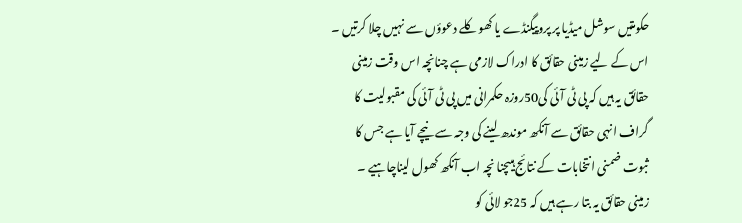حکومتیں سوشل میڈیا پر پروپیگنڈے یا کھوکلے دعوؤں سے نہیں چلا کرتیں ۔ اس کے لیے زمینی حقائق کا ادراک لازمی ہے چنانچہ اس وقت زمینی حقائق یہ ہیں کہ پی ٹی آئی کی50روزہ حکمرانی میں پی ٹی آئی کی مقبولیت کا گراف انہی حقائق سے آنکھ موندھ لینے کی وجہ سے نیچے آیا ہے جس کا ثبوت ضمنی انتخابات کے نتائج ہیںچنا نچہ اب آنکھ کھول لیناچاہیے ۔
زمینی حقائق یہ بتا رہے ہیں کہ 25جو لائی کو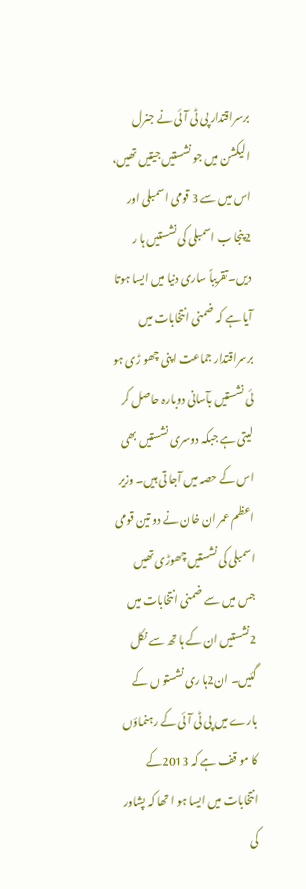برسراقتدار پی ٹی آئی نے جنرل الیکشن میں جو نشستیں جیتیں تھیں، اس میں سے 3 قومی اسمبلی اور 2پنجا ب اسمبلی کی نشستیں ہا ر دیں۔تقریباً ساری دنیا میں ایسا ہوتا آیا ہے کہ ضمنی انتخابات میں برسراقتدار جماعت اپنی چھو ڑی ہو ئی نشستیں بآسانی دوبارہ حاصل کر لیتی ہے جبکہ دوسری نشستیں بھی اس کے حصہ میں آجا تی ہیں۔ وزیر اعظم عمر ان خان نے دو تین قومی اسمبلی کی نشستیں چھوڑی تھیں جس میں سے ضمنی انتخابات میں 2نشستیں ان کے ہا تھ سے نکل گئیں۔ ان2ہا ری نشستو ں کے بارے میں پی ٹی آئی کے رہنماؤں کا مو قف ہے کہ 2013کے انتخابات میں ایسا ہو ا تھا کہ پشاور کی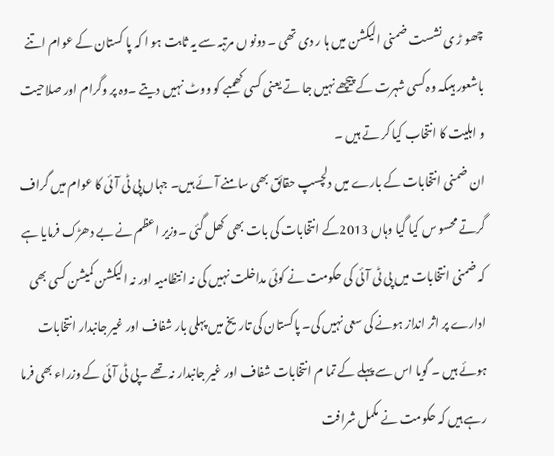چھو ڑ ی نشست ضمنی الیکشن میں ہا ر دی تھی ۔ دونو ں مرتبہ سے یہ ثابت ہو ا کہ پا کستان کے عوام اتنے باشعور ہیںکہ وہ کسی شہرت کے پیچھے نہیں جا تے یعنی کسی کھمبے کو ووٹ نہیں دیتے ۔وہ پر وگرام اور صلاحیت و اہلیت کا انتخاب کیا کر تے ہیں ۔
ان ضمنی انتخابات کے بارے میں دلچسپ حقائق بھی سامنے آئے ہیں۔ جہاں پی ٹی آئی کا عوام میں گراف گرتے محسو س کیا گیا وہاں 2013کے انتخابات کی بات بھی کھل گئی ۔وزیر اعظم نے بے دھڑک فرمایا ہے کہ ضمنی انتخابات میں پی ٹی آئی کی حکومت نے کوئی مداخلت نہیں کی نہ انتظامیہ اور نہ الیکشن کمیشن کسی بھی ادارے پر اثر انداز ہونے کی سعی نہیں کی۔ پاکستان کی تاریخ میں پہلی بار شفاف اور غیر جانبدار انتخابات ہوئے ہیں ۔ گویا اس سے پہلے کے تما م انتخابات شفاف اور غیر جانبدار نہ تھے ۔پی ٹی آئی کے وزراء بھی فرما رہے ہیں کہ حکومت نے مکمل شرافت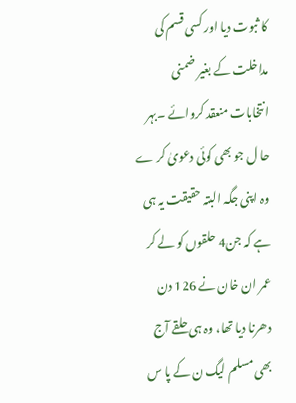کا ثبوت دیا اور کسی قسم کی مداخلت کے بغیر ضمنی انتخابات منعقد کروائے ۔بہر حا ل جو بھی کوئی دعویٰ کر ے وہ اپنی جگہ البتہ حقیقت یہ ہی ہے کہ جن4 حلقوں کو لے کر عمر ان خان نے 126 دن دھرنا دیا تھا، وہ ہی حلقے آج بھی مسلم لیگ ن کے پا س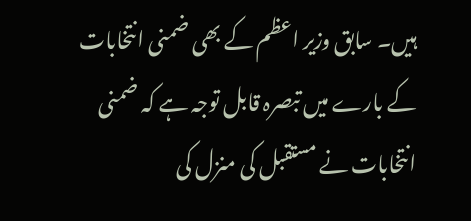ہیں۔ سابق وزیر اعظم کے بھی ضمنی انتخابات کے بارے میں تبصرہ قابل توجہ ہے کہ ضمنی انتخابات نے مستقبل کی منزل کی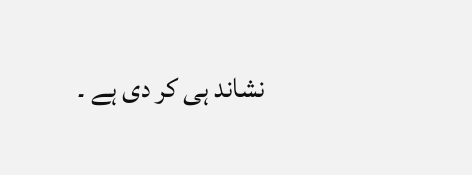نشاند ہی کر دی ہے ۔